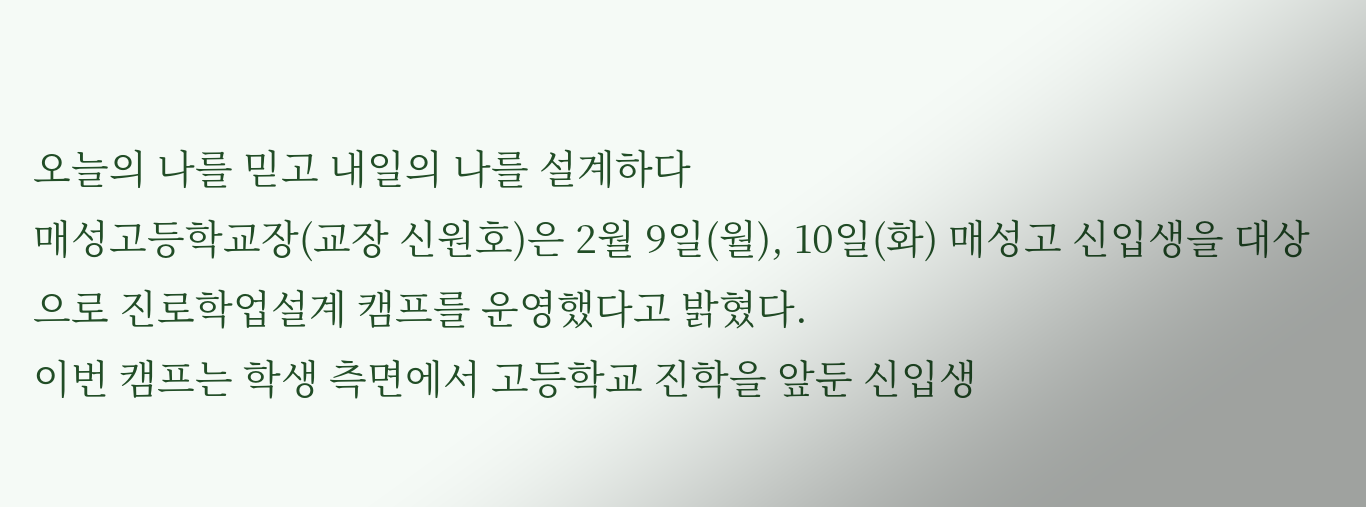오늘의 나를 믿고 내일의 나를 설계하다
매성고등학교장(교장 신원호)은 2월 9일(월), 10일(화) 매성고 신입생을 대상으로 진로학업설계 캠프를 운영했다고 밝혔다.
이번 캠프는 학생 측면에서 고등학교 진학을 앞둔 신입생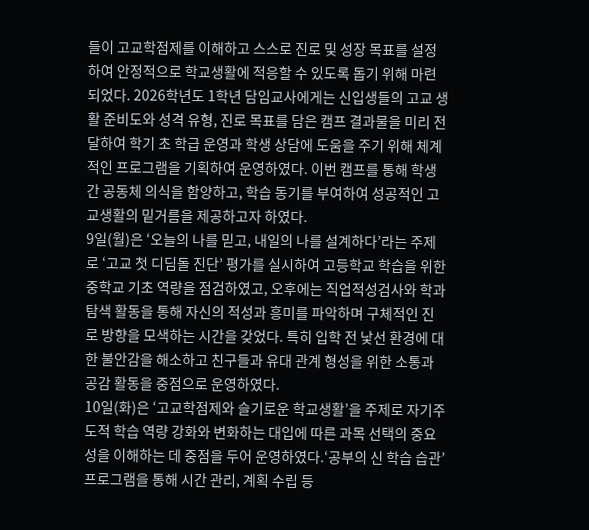들이 고교학점제를 이해하고 스스로 진로 및 성장 목표를 설정하여 안정적으로 학교생활에 적응할 수 있도록 돕기 위해 마련되었다. 2026학년도 1학년 담임교사에게는 신입생들의 고교 생활 준비도와 성격 유형, 진로 목표를 담은 캠프 결과물을 미리 전달하여 학기 초 학급 운영과 학생 상담에 도움을 주기 위해 체계적인 프로그램을 기획하여 운영하였다. 이번 캠프를 통해 학생 간 공동체 의식을 함양하고, 학습 동기를 부여하여 성공적인 고교생활의 밑거름을 제공하고자 하였다.
9일(월)은 ‘오늘의 나를 믿고, 내일의 나를 설계하다’라는 주제로 ‘고교 첫 디딤돌 진단’ 평가를 실시하여 고등학교 학습을 위한 중학교 기초 역량을 점검하였고, 오후에는 직업적성검사와 학과 탐색 활동을 통해 자신의 적성과 흥미를 파악하며 구체적인 진로 방향을 모색하는 시간을 갖었다. 특히 입학 전 낯선 환경에 대한 불안감을 해소하고 친구들과 유대 관계 형성을 위한 소통과 공감 활동을 중점으로 운영하였다.
10일(화)은 ‘고교학점제와 슬기로운 학교생활’을 주제로 자기주도적 학습 역량 강화와 변화하는 대입에 따른 과목 선택의 중요성을 이해하는 데 중점을 두어 운영하였다.‘공부의 신 학습 습관’ 프로그램을 통해 시간 관리, 계획 수립 등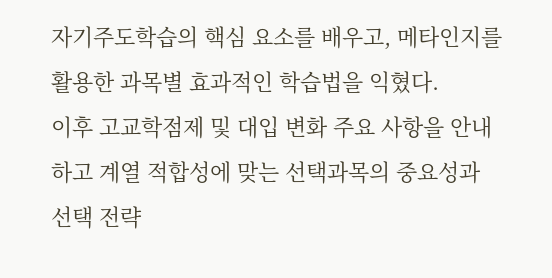자기주도학습의 핵심 요소를 배우고, 메타인지를 활용한 과목별 효과적인 학습법을 익혔다.
이후 고교학점제 및 대입 변화 주요 사항을 안내하고 계열 적합성에 맞는 선택과목의 중요성과 선택 전략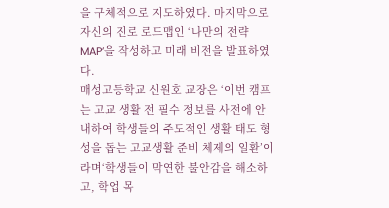을 구체적으로 지도하였다. 마지막으로 자신의 진로 로드맵인 ‘나만의 전략 MAP’을 작성하고 미래 비전을 발표하였다.
매성고등학교 신원호 교장은 ‘이번 캠프는 고교 생활 전 필수 정보를 사전에 안내하여 학생들의 주도적인 생활 태도 형성을 돕는 고교생활 준비 체제의 일환’이라며‘학생들이 막연한 불안감을 해소하고, 학업 목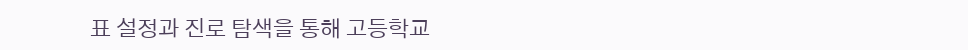표 설정과 진로 탐색을 통해 고등학교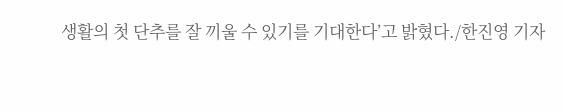생활의 첫 단추를 잘 끼울 수 있기를 기대한다’고 밝혔다./한진영 기자